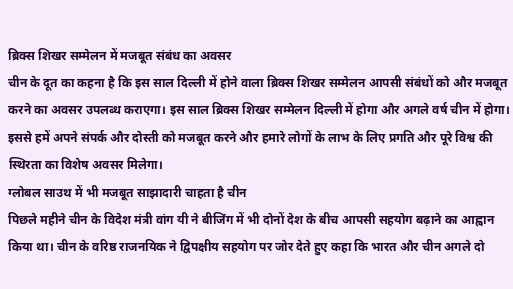ब्रिक्स शिखर सम्मेलन में मजबूत संबंध का अवसर
चीन के दूत का कहना है कि इस साल दिल्ली में होने वाला ब्रिक्स शिखर सम्मेलन आपसी संबंधों को और मजबूत करने का अवसर उपलब्ध कराएगा। इस साल ब्रिक्स शिखर सम्मेलन दिल्ली में होगा और अगले वर्ष चीन में होगा। इससे हमें अपने संपर्क और दोस्ती को मजबूत करने और हमारे लोगों के लाभ के लिए प्रगति और पूरे विश्व की स्थिरता का विशेष अवसर मिलेगा।
ग्लोबल साउथ में भी मजबूत साझादारी चाहता है चीन
पिछले महीने चीन के विदेश मंत्री वांग यी ने बीजिंग में भी दोनों देश के बीच आपसी सहयोग बढ़ाने का आह्वान किया था। चीन के वरिष्ठ राजनयिक ने द्विपक्षीय सहयोग पर जोर देते हुए कहा कि भारत और चीन अगले दो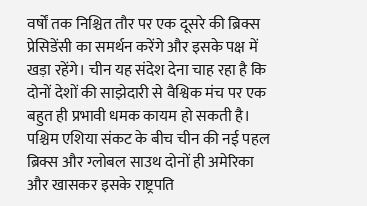वर्षों तक निश्चित तौर पर एक दूसरे की ब्रिक्स प्रेसिडेंसी का समर्थन करेंगे और इसके पक्ष में खड़ा रहेंगे। चीन यह संदेश देना चाह रहा है कि दोनों देशों की साझेदारी से वैश्विक मंच पर एक बहुत ही प्रभावी धमक कायम हो सकती है।
पश्चिम एशिया संकट के बीच चीन की नई पहल
ब्रिक्स और ग्लोबल साउथ दोनों ही अमेरिका और खासकर इसके राष्ट्रपति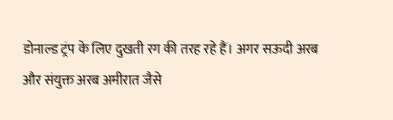डोनाल्ड ट्रंप के लिए दुखती रग की तरह रहे हैं। अगर सऊदी अरब और संयुक्त अरब अमीरात जैसे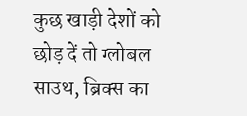कुछ खाड़ी देशों को छोड़ दें तो ग्लोबल साउथ, ब्रिक्स का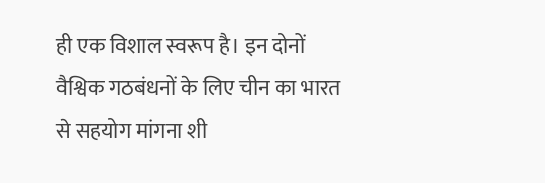ही एक विशाल स्वरूप है। इन दोनों वैश्विक गठबंधनों के लिए चीन का भारत से सहयोग मांगना शी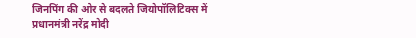जिनपिंग की ओर से बदलते जियोपॉलिटिक्स में प्रधानमंत्री नरेंद्र मोदी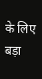के लिए बड़ा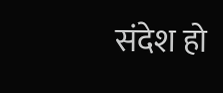संदेश हो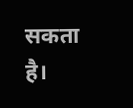सकता है।